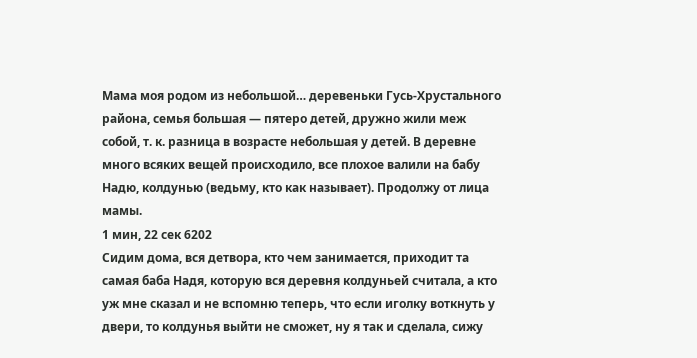Мама моя родом из небольшой… деревеньки Гусь-Хрустального района, семья большая — пятеро детей, дружно жили меж собой, т. к. разница в возрасте небольшая у детей. В деревне много всяких вещей происходило, все плохое валили на бабу Надю, колдунью (ведьму, кто как называет). Продолжу от лица мамы.
1 мин, 22 сек 6202
Сидим дома, вся детвора, кто чем занимается, приходит та самая баба Надя, которую вся деревня колдуньей считала, а кто уж мне сказал и не вспомню теперь, что если иголку воткнуть у двери, то колдунья выйти не сможет, ну я так и сделала, сижу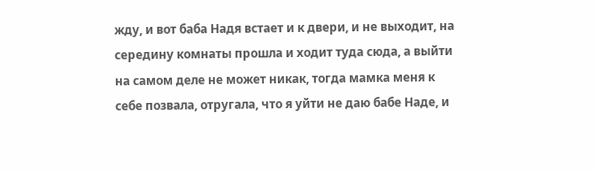жду, и вот баба Надя встает и к двери, и не выходит, на середину комнаты прошла и ходит туда сюда, а выйти на самом деле не может никак, тогда мамка меня к себе позвала, отругала, что я уйти не даю бабе Наде, и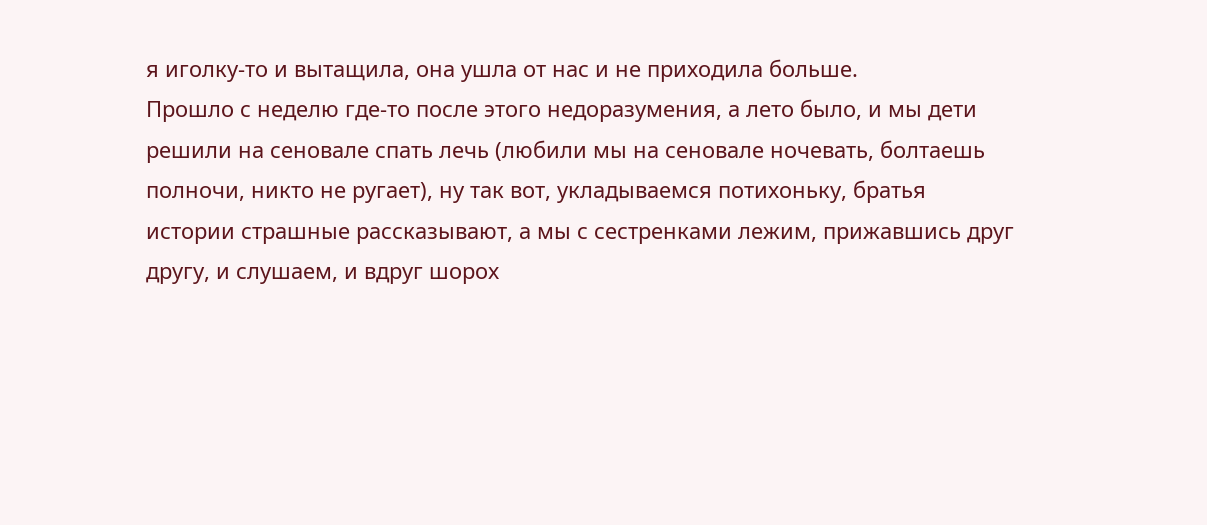я иголку-то и вытащила, она ушла от нас и не приходила больше.
Прошло с неделю где-то после этого недоразумения, а лето было, и мы дети решили на сеновале спать лечь (любили мы на сеновале ночевать, болтаешь полночи, никто не ругает), ну так вот, укладываемся потихоньку, братья истории страшные рассказывают, а мы с сестренками лежим, прижавшись друг другу, и слушаем, и вдруг шорох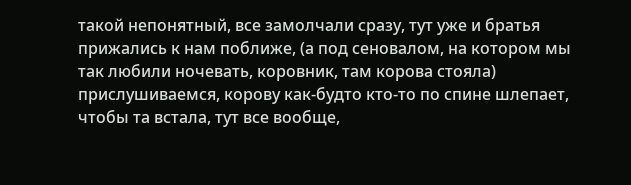такой непонятный, все замолчали сразу, тут уже и братья прижались к нам поближе, (а под сеновалом, на котором мы так любили ночевать, коровник, там корова стояла) прислушиваемся, корову как-будто кто-то по спине шлепает, чтобы та встала, тут все вообще,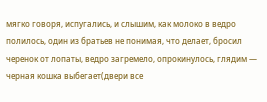мягко говоря, испугались, и слышим, как молоко в ведро полилось, один из братьев не понимая, что делает, бросил черенок от лопаты, ведро загремело, опрокинулось, глядим — черная кошка выбегает(двери все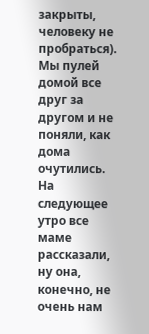закрыты, человеку не пробраться). Мы пулей домой все друг за другом и не поняли, как дома очутились. На следующее утро все маме рассказали, ну она, конечно, не очень нам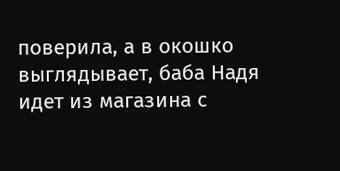поверила, а в окошко выглядывает, баба Надя идет из магазина с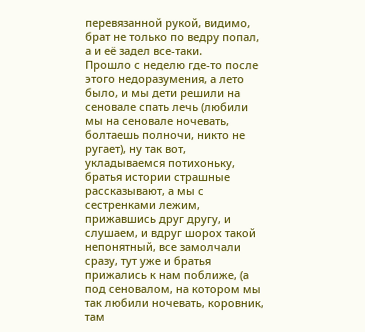перевязанной рукой, видимо, брат не только по ведру попал, а и её задел все-таки.
Прошло с неделю где-то после этого недоразумения, а лето было, и мы дети решили на сеновале спать лечь (любили мы на сеновале ночевать, болтаешь полночи, никто не ругает), ну так вот, укладываемся потихоньку, братья истории страшные рассказывают, а мы с сестренками лежим, прижавшись друг другу, и слушаем, и вдруг шорох такой непонятный, все замолчали сразу, тут уже и братья прижались к нам поближе, (а под сеновалом, на котором мы так любили ночевать, коровник, там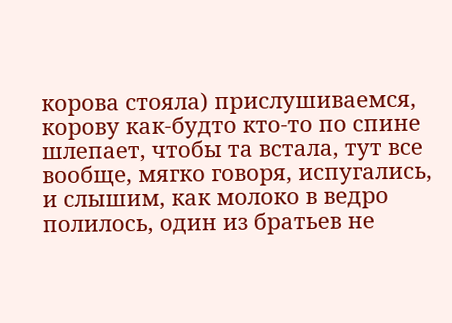корова стояла) прислушиваемся, корову как-будто кто-то по спине шлепает, чтобы та встала, тут все вообще, мягко говоря, испугались, и слышим, как молоко в ведро полилось, один из братьев не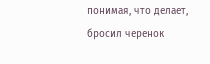понимая, что делает, бросил черенок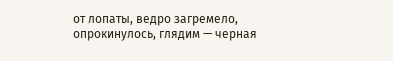от лопаты, ведро загремело, опрокинулось, глядим — черная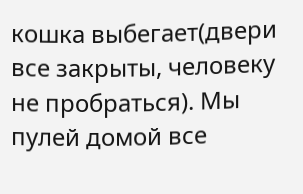кошка выбегает(двери все закрыты, человеку не пробраться). Мы пулей домой все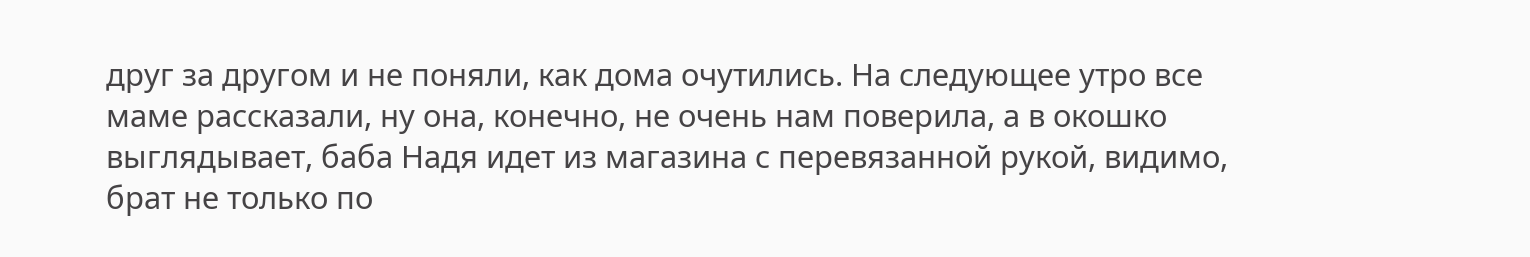друг за другом и не поняли, как дома очутились. На следующее утро все маме рассказали, ну она, конечно, не очень нам поверила, а в окошко выглядывает, баба Надя идет из магазина с перевязанной рукой, видимо, брат не только по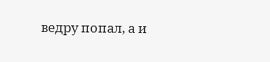ведру попал, а и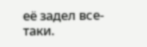её задел все-таки.